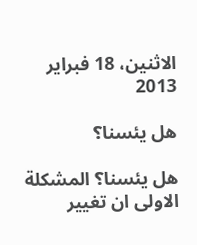الاثنين، 18 فبراير 2013

هل يئسنا؟

هل يئسنا؟ المشكلة الاولى ان تغيير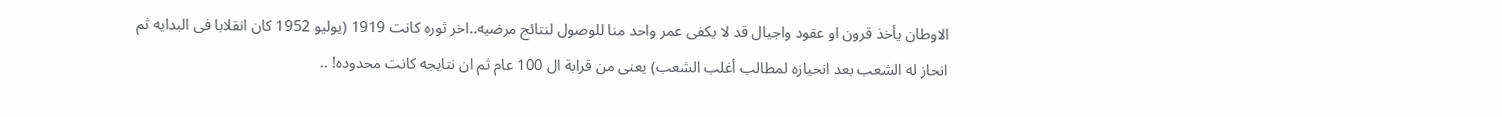الاوطان يأخذ قرون او عقود واجيال قد لا يكفى عمر واحد منا للوصول لنتائج مرضيه..اخر ثوره كانت 1919 (يوليو 1952 كان انقلابا فى البدايه ثم انحاز له الشعب بعد انحيازه لمطالب أغلب الشعب) يعنى من قرابة ال 100 عام ثم ان نتايجه كانت محدوده! ..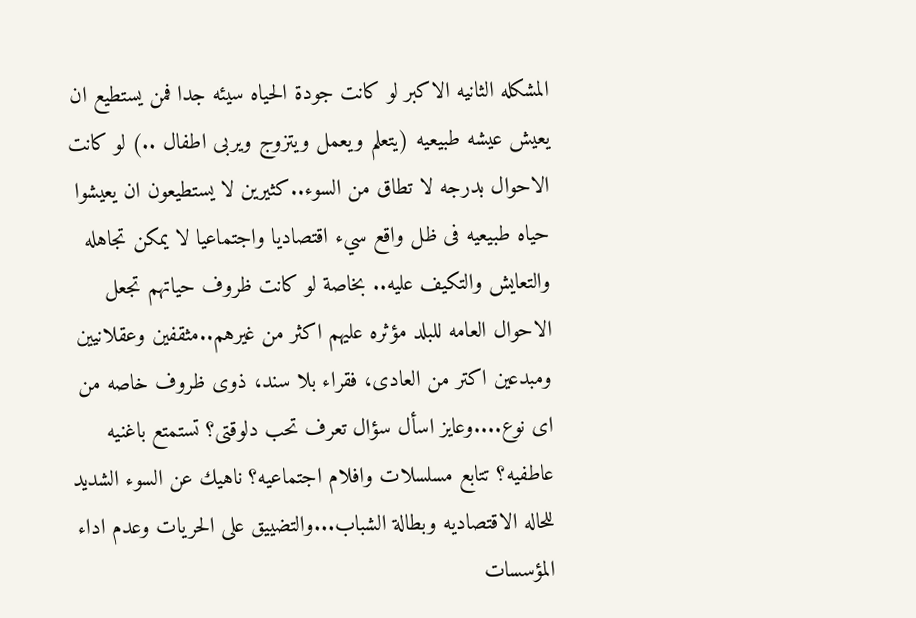المشكله الثانيه الاكبر لو كانت جودة الحياه سيئه جدا فمن يستطيع ان يعيش عيشه طبيعيه (يتعلم ويعمل ويتزوج ويربى اطفال ..) لو كانت الاحوال بدرجه لا تطاق من السوء..كثيرين لا يستطيعون ان يعيشوا حياه طبيعيه فى ظل واقع سيء اقتصاديا واجتماعيا لا يمكن تجاهله والتعايش والتكيف عليه.. بخاصة لو كانت ظروف حياتهم تجعل الاحوال العامه للبلد مؤثره عليهم اكثر من غيرهم..مثقفين وعقلانيين ومبدعين اكتر من العادى، فقراء بلا سند، ذوى ظروف خاصه من اى نوع....وعايز اسأل سؤال تعرف تحب دلوقتى؟ تستمتع باغنيه عاطفيه؟ تتابع مسلسلات وافلام اجتماعيه؟ ناهيك عن السوء الشديد للحاله الاقتصاديه وبطالة الشباب...والتضييق على الحريات وعدم اداء المؤسسات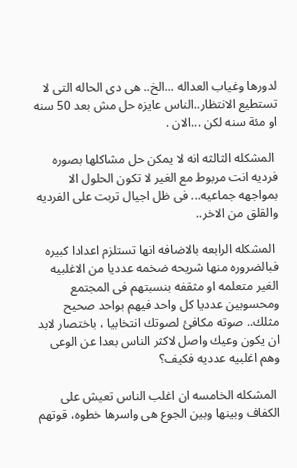لدورها وغياب العداله ...الخ.. هى دى الحاله التى لا تستطيع الانتظار..الناس عايزه حل مش بعد 50 سنه او مئة سنه لكن ...الان .

 المشكله الثالثه انه لا يمكن حل مشاكلها بصوره فرديه انت مربوط مع الغير لا تكون الحلول الا بمواجهه جماعيه... فى ظل اجيال تربت على الفرديه والقلق من الاخر..

 المشكله الرابعه بالاضافه انها تستلزم اعدادا كبيره فبالضروره منها شريحه ضخمه عدديا من الاغلبيه الغير متعلمه او مثقفه بنسبتهم فى المجتمع ومحسوبين عدديا كل واحد فيهم بواحد صحيح مثلك.. صوته مكافئ لصوتك انتخابيا ، باختصار لابد ان يكون وعيك واصل لاكثر الناس بعدا عن الوعى وهم اغلبيه عدديه فكيف؟

 المشكله الخامسه ان اغلب الناس تعيش على الكفاف وبينها وبين الجوع هى واسرها خطوه، قوتهم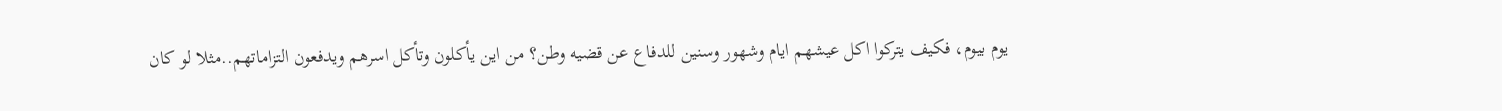يوم بيوم، فكيف يتركوا اكل عيشهم ايام وشهور وسنين للدفاع عن قضيه وطن؟ من اين يأكلون وتأكل اسرهم ويدفعون التزاماتهم..مثلا لو كان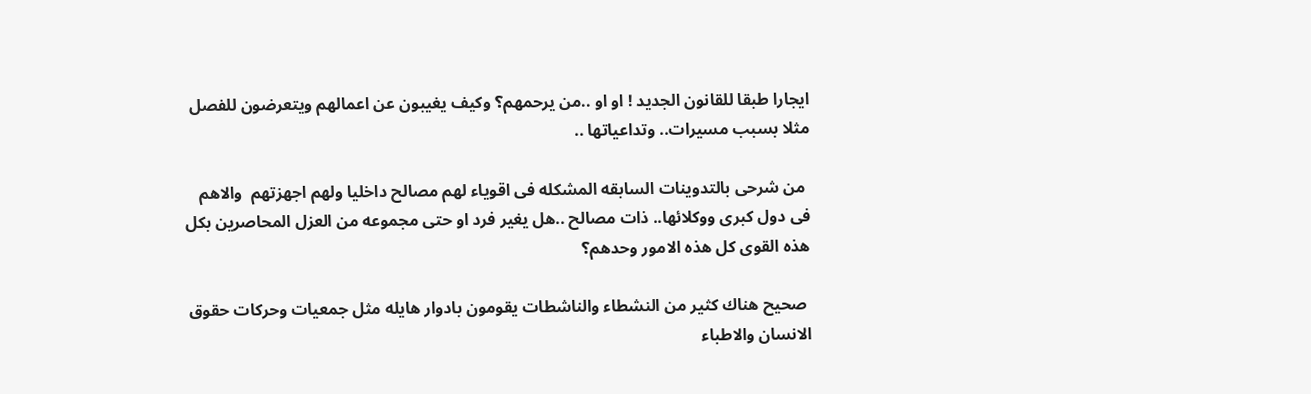ايجارا طبقا للقانون الجديد ! او او ..من يرحمهم؟ وكيف يغيبون عن اعمالهم ويتعرضون للفصل مثلا بسبب مسيرات.. وتداعياتها ..

 من شرحى بالتدوينات السابقه المشكله فى اقوياء لهم مصالح داخليا ولهم اجهزتهم  والاهم فى دول كبرى ووكلائها.. ذات مصالح ..هل يغير فرد او حتى مجموعه من العزل المحاصرين بكل هذه القوى كل هذه الامور وحدهم؟

 صحيح هناك كثير من النشطاء والناشطات يقومون بادوار هايله مثل جمعيات وحركات حقوق الانسان والاطباء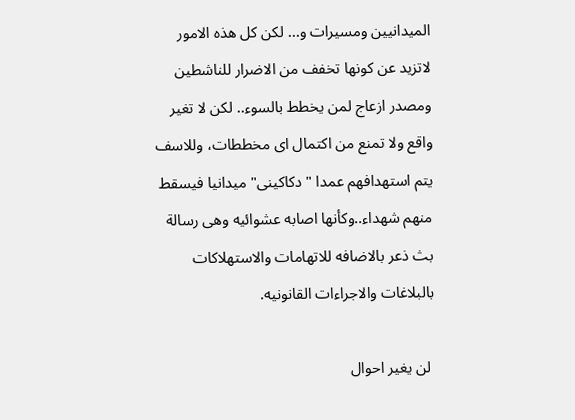الميدانيين ومسيرات و... لكن كل هذه الامور لاتزيد عن كونها تخفف من الاضرار للناشطين ومصدر ازعاج لمن يخطط بالسوء.. لكن لا تغير واقع ولا تمنع من اكتمال اى مخططات، وللاسف يتم استهدافهم عمدا "دكاكينى" ميدانيا فيسقط منهم شهداء..وكأنها اصابه عشوائيه وهى رسالة بث ذعر بالاضافه للاتهامات والاستهلاكات بالبلاغات والاجراءات القانونيه.

 لن يغير احوال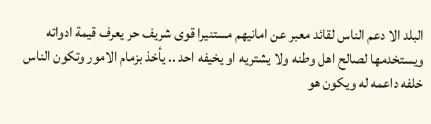البلد الا دعم الناس لقائد معبر عن امانيهم مستنيرا قوى شريف حر يعرف قيمة ادواته ويستخدمها لصالح اهل وطنه ولا يشتريه او يخيفه احد .. يأخذ بزمام الامور وتكون الناس خلفه داعمه له ويكون هو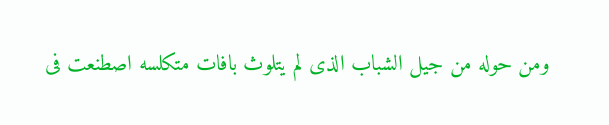ومن حوله من جيل الشباب الذى لم يتلوث بافات متكلسه اصطنعت فى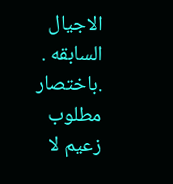الاجيال السابقه . .باختصار مطلوب زعيم لا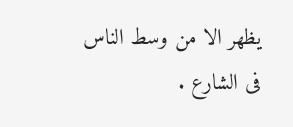يظهر الا من وسط الناس فى الشارع .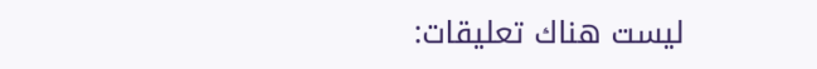ليست هناك تعليقات: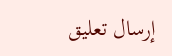إرسال تعليق